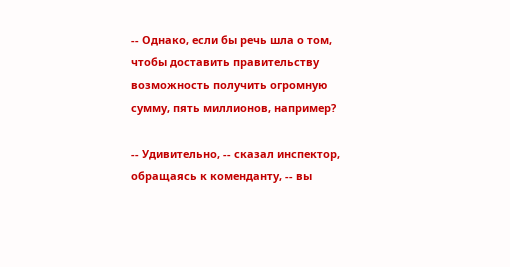-- Однако, если бы речь шла о том, чтобы доставить правительству возможность получить огромную сумму, пять миллионов, например?

-- Удивительно, -- сказал инспектор, обращаясь к коменданту, -- вы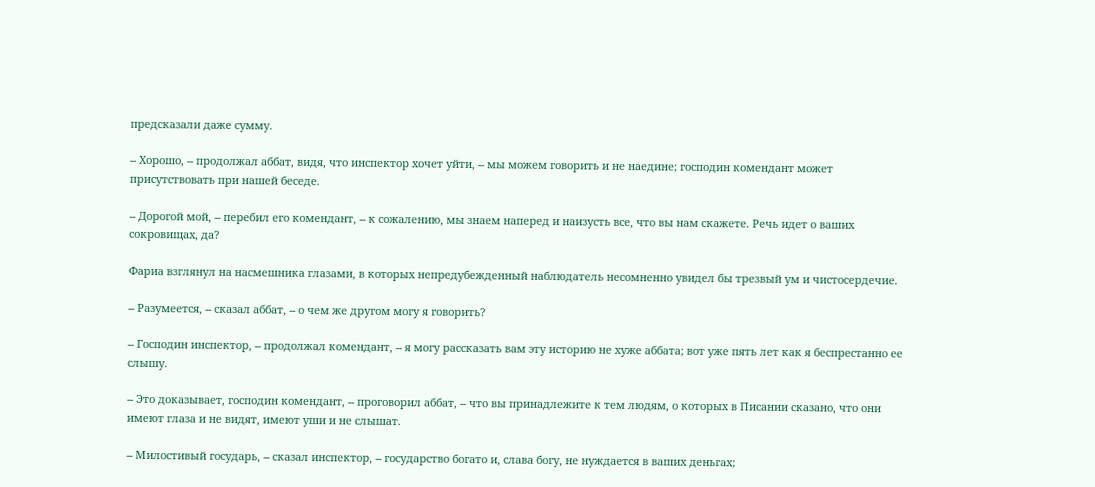предсказали даже сумму.

-- Хорошо, -- продолжал аббат, видя, что инспектор хочет уйти, -- мы можем говорить и не наедине; господин комендант может присутствовать при нашей беседе.

-- Дорогой мой, -- перебил его комендант, -- к сожалению, мы знаем наперед и наизусть все, что вы нам скажете. Речь идет о ваших сокровищах, да?

Фариа взглянул на насмешника глазами, в которых непредубежденный наблюдатель несомненно увидел бы трезвый ум и чистосердечие.

-- Разумеется, -- сказал аббат, -- о чем же другом могу я говорить?

-- Господин инспектор, -- продолжал комендант, -- я могу рассказать вам эту историю не хуже аббата; вот уже пять лет как я беспрестанно ее слышу.

-- Это доказывает, господин комендант, -- проговорил аббат, -- что вы принадлежите к тем людям, о которых в Писании сказано, что они имеют глаза и не видят, имеют уши и не слышат.

-- Милостивый государь, -- сказал инспектор, -- государство богато и, слава богу, не нуждается в ваших деньгах;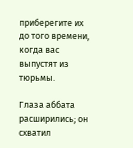приберегите их до того времени, когда вас выпустят из тюрьмы.

Глаза аббата расширились; он схватил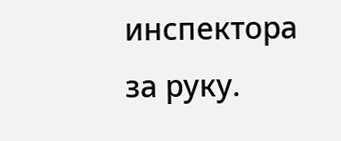инспектора за руку.